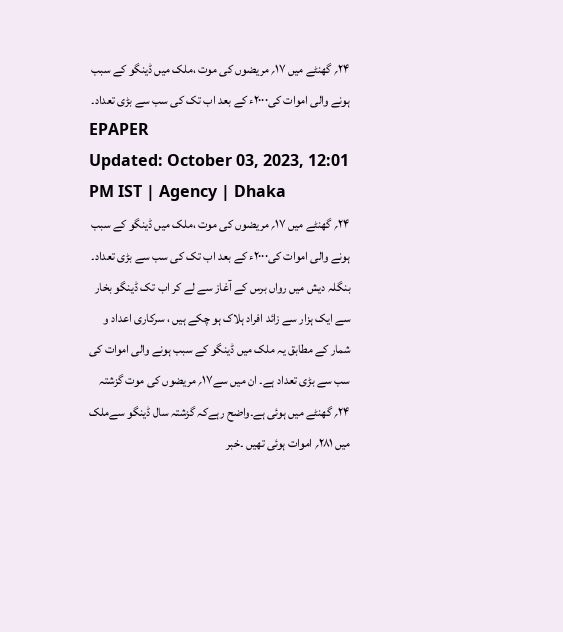۲۴؍ گھنٹے میں ۱۷؍ مریضوں کی موت ،ملک میں ڈینگو کے سبب ہونے والی اموات کی۲۰۰۰ء کے بعد اب تک کی سب سے بڑی تعداد۔
EPAPER
Updated: October 03, 2023, 12:01 PM IST | Agency | Dhaka
۲۴؍ گھنٹے میں ۱۷؍ مریضوں کی موت ،ملک میں ڈینگو کے سبب ہونے والی اموات کی۲۰۰۰ء کے بعد اب تک کی سب سے بڑی تعداد۔
بنگلہ دیش میں رواں برس کے آغاز سے لے کر اب تک ڈینگو بخار سے ایک ہزار سے زائد افراد ہلاک ہو چکے ہیں ، سرکاری اعداد و شمار کے مطابق یہ ملک میں ڈینگو کے سبب ہونے والی اموات کی سب سے بڑی تعداد ہے۔ ان میں سے۱۷؍ مریضوں کی موت گزشتہ ۲۴؍ گھنٹے میں ہوئی ہے۔واضح رہےکہ گزشتہ سال ڈینگو سےملک میں ۲۸۱؍ اموات ہوئی تھیں ۔خبر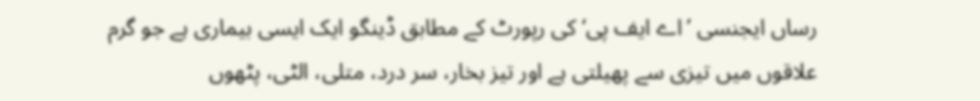رساں ایجنسی ’اے ایف پی‘ کی رپورٹ کے مطابق ڈینگو ایک ایسی بیماری ہے جو گرم علاقوں میں تیزی سے پھیلتی ہے اور تیز بخار، سر درد، متلی، الٹی، پٹھوں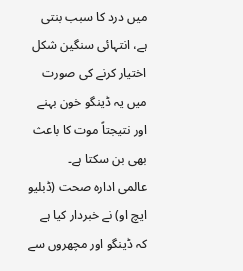میں درد کا سبب بنتی ہے، انتہائی سنگین شکل اختیار کرنے کی صورت میں یہ ڈینگو خون بہنے اور نتیجتاً موت کا باعث بھی بن سکتا ہے۔
عالمی ادارہ صحت (ڈبلیو ایچ او) نے خبردار کیا ہے کہ ڈینگو اور مچھروں سے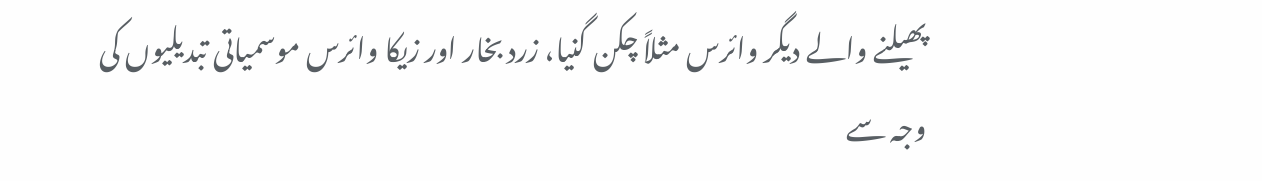پھیلنے والے دیگر وائرس مثلاً چکن گنیا، زرد بخار اور زیکا وائرس موسمیاتی تبدیلیوں کی وجہ سے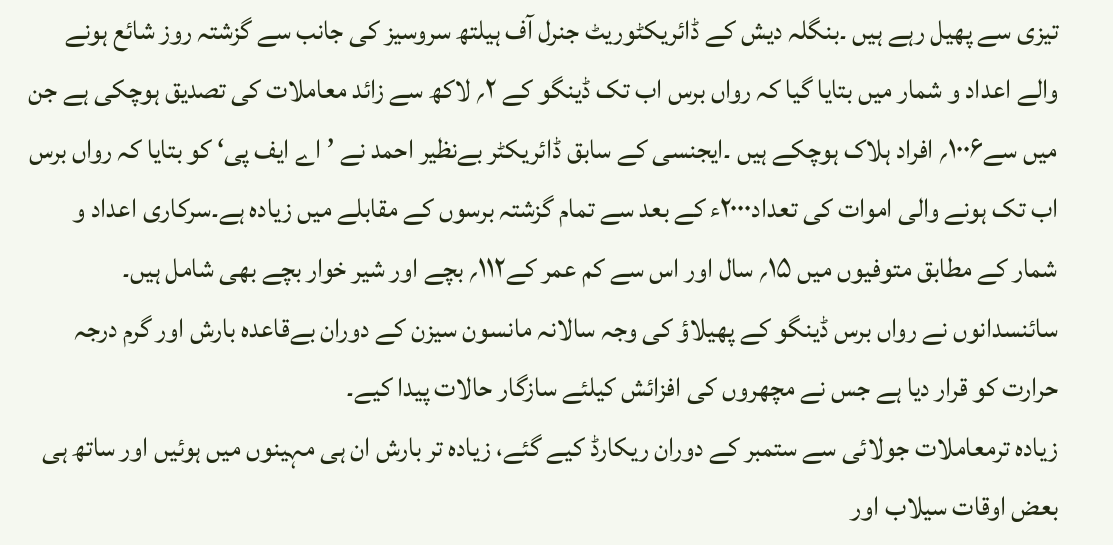تیزی سے پھیل رہے ہیں ۔بنگلہ دیش کے ڈائریکٹوریٹ جنرل آف ہیلتھ سروسیز کی جانب سے گزشتہ روز شائع ہونے والے اعداد و شمار میں بتایا گیا کہ رواں برس اب تک ڈینگو کے ۲؍ لاکھ سے زائد معاملات کی تصدیق ہوچکی ہے جن میں سے۱۰۰۶؍ افراد ہلاک ہوچکے ہیں ۔ایجنسی کے سابق ڈائریکٹر بےنظیر احمد نے ’اے ایف پی‘ کو بتایا کہ رواں برس اب تک ہونے والی اموات کی تعداد۲۰۰۰ء کے بعد سے تمام گزشتہ برسوں کے مقابلے میں زیادہ ہے۔سرکاری اعداد و شمار کے مطابق متوفیوں میں ۱۵؍ سال اور اس سے کم عمر کے۱۱۲؍ بچے اور شیر خوار بچے بھی شامل ہیں۔
سائنسدانوں نے رواں برس ڈینگو کے پھیلاؤ کی وجہ سالانہ مانسون سیزن کے دوران بےقاعدہ بارش اور گرم درجہ حرارت کو قرار دیا ہے جس نے مچھروں کی افزائش کیلئے سازگار حالات پیدا کیے۔
زیادہ ترمعاملات جولائی سے ستمبر کے دوران ریکارڈ کیے گئے، زیادہ تر بارش ان ہی مہینوں میں ہوئیں اور ساتھ ہی بعض اوقات سیلاب اور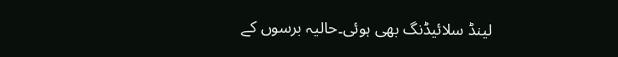لینڈ سلائیڈنگ بھی ہوئی۔حالیہ برسوں کے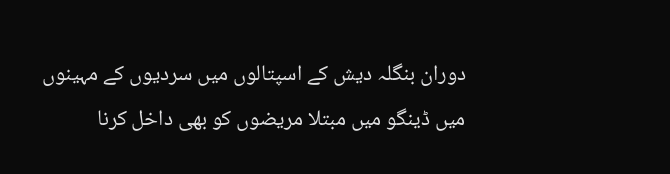دوران بنگلہ دیش کے اسپتالوں میں سردیوں کے مہینوں میں ڈینگو میں مبتلا مریضوں کو بھی داخل کرنا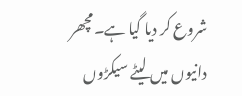شروع کر دیا گیا ہے۔مچھر دانیوں میں لیٹے سیکڑوں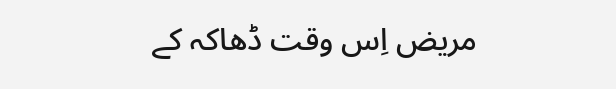مریض اِس وقت ڈھاکہ کے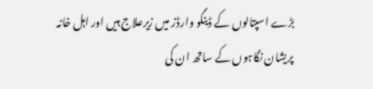بڑے اسپتالوں کے ڈینگو وارڈز میں زیرعلاج ہیں اور اہل خانہ پریشان نگاہوں کے ساتھ ان کی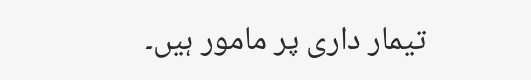تیمار داری پر مامور ہیں۔